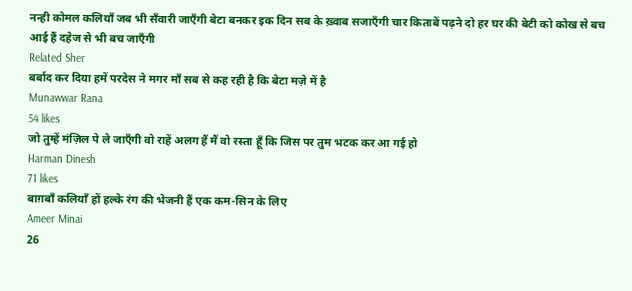नन्ही कोमल कलियाँ जब भी सँवारी जाएँगी बेटा बनकर इक दिन सब के ख़्वाब सजाएँगी चार किताबें पढ़ने दो हर घर की बेटी को कोख से बच आई हैं दहेज से भी बच जाऍंगी
Related Sher
बर्बाद कर दिया हमें परदेस ने मगर माँ सब से कह रही है कि बेटा मज़े में है
Munawwar Rana
54 likes
जो तुम्हें मंज़िल पे ले जाएँगी वो राहें अलग हैं मैं वो रस्ता हूँ कि जिस पर तुम भटक कर आ गई हो
Harman Dinesh
71 likes
बाग़बाँ कलियाँ हों हल्के रंग की भेजनी हैं एक कम-सिन के लिए
Ameer Minai
26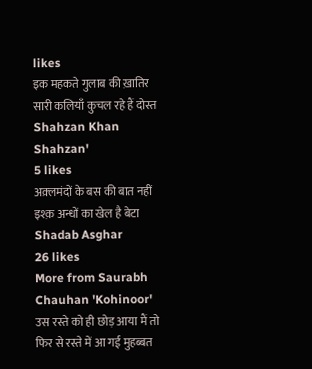likes
इक महकते गुलाब की ख़ातिर सारी कलियाँ कुचल रहे हैं दोस्त
Shahzan Khan Shahzan'
5 likes
अक़्लमंदों के बस की बात नहीं इश्क़ अन्धों का खेल है बेटा
Shadab Asghar
26 likes
More from Saurabh Chauhan 'Kohinoor'
उस रस्ते को ही छोड़ आया मैं तो फिर से रस्ते में आ गई मुहब्बत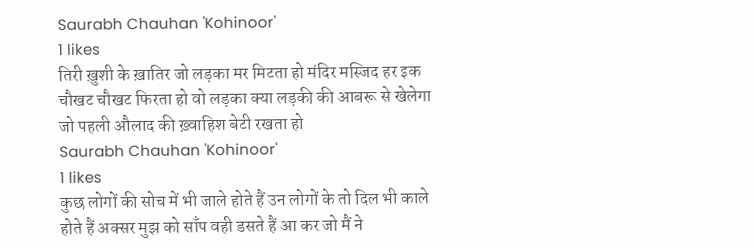Saurabh Chauhan 'Kohinoor'
1 likes
तिरी ख़ुशी के ख़ातिर जो लड़का मर मिटता हो मंदिर मस्जिद हर इक चौखट चौखट फिरता हो वो लड़का क्या लड़की की आबरू से खेलेगा जो पहली औलाद की ख़्वाहिश बेटी रखता हो
Saurabh Chauhan 'Kohinoor'
1 likes
कुछ लोगों की सोच में भी जाले होते हैं उन लोगों के तो दिल भी काले होते हैं अक्सर मुझ को साँप वही डसते हैं आ कर जो मैं ने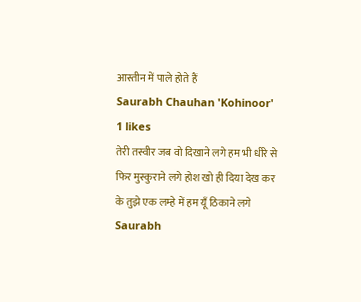आस्तीन में पाले होते हैं
Saurabh Chauhan 'Kohinoor'
1 likes
तेरी तस्वीर जब वो दिखाने लगे हम भी धीरे से फिर मुस्कुराने लगे होश खो ही दिया देख कर के तुझे एक लम्हे में हम यूँ ठिकाने लगे
Saurabh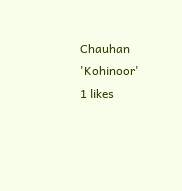Chauhan 'Kohinoor'
1 likes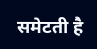समेटती है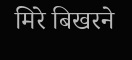मिरे बिखरने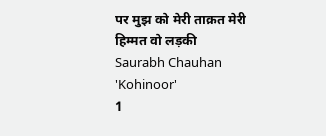पर मुझ को मेरी ताक़त मेरी हिम्मत वो लड़की
Saurabh Chauhan 'Kohinoor'
1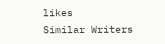likes
Similar Writers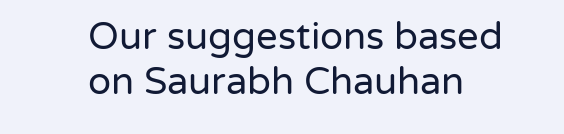Our suggestions based on Saurabh Chauhan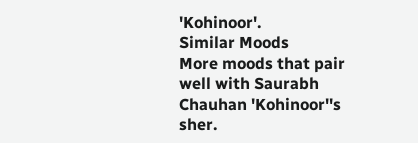'Kohinoor'.
Similar Moods
More moods that pair well with Saurabh Chauhan 'Kohinoor''s sher.